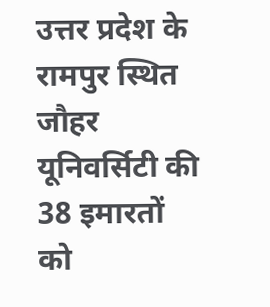उत्तर प्रदेश के रामपुर स्थित जौहर यूनिवर्सिटी की 38 इमारतों को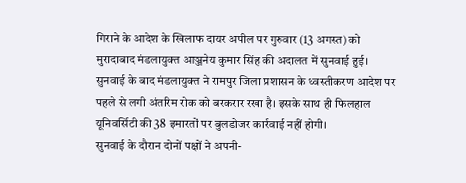गिराने के आदेश के खिलाफ दायर अपील पर गुरुवार (13 अगस्त) को मुरादाबाद मंडलायुक्त आञ्जनेय कुमार सिंह की अदालत में सुनवाई हुई। सुनवाई के बाद मंडलायुक्त ने रामपुर जिला प्रशासन के ध्वस्तीकरण आदेश पर पहले से लगी अंतरिम रोक को बरकरार रखा है। इसके साथ ही फिलहाल यूनिवर्सिटी की 38 इमारतों पर बुलडोजर कार्रवाई नहीं होगी।
सुनवाई के दौरान दोनों पक्षों ने अपनी-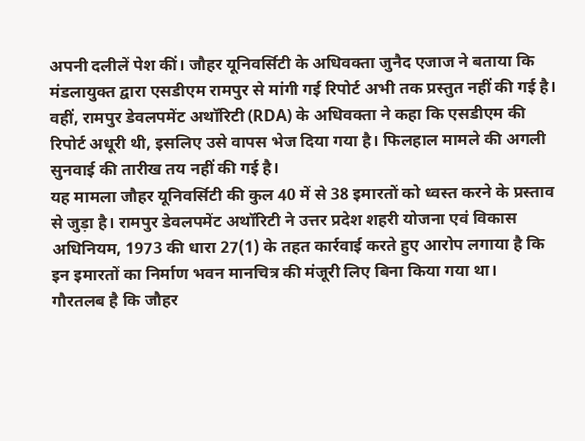अपनी दलीलें पेश कीं। जौहर यूनिवर्सिटी के अधिवक्ता जुनैद एजाज ने बताया कि मंडलायुक्त द्वारा एसडीएम रामपुर से मांगी गई रिपोर्ट अभी तक प्रस्तुत नहीं की गई है। वहीं, रामपुर डेवलपमेंट अथॉरिटी (RDA) के अधिवक्ता ने कहा कि एसडीएम की रिपोर्ट अधूरी थी, इसलिए उसे वापस भेज दिया गया है। फिलहाल मामले की अगली सुनवाई की तारीख तय नहीं की गई है।
यह मामला जौहर यूनिवर्सिटी की कुल 40 में से 38 इमारतों को ध्वस्त करने के प्रस्ताव से जुड़ा है। रामपुर डेवलपमेंट अथॉरिटी ने उत्तर प्रदेश शहरी योजना एवं विकास अधिनियम, 1973 की धारा 27(1) के तहत कार्रवाई करते हुए आरोप लगाया है कि इन इमारतों का निर्माण भवन मानचित्र की मंजूरी लिए बिना किया गया था।
गौरतलब है कि जौहर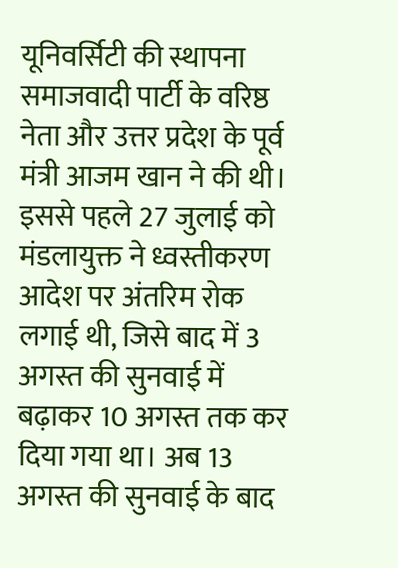यूनिवर्सिटी की स्थापना समाजवादी पार्टी के वरिष्ठ नेता और उत्तर प्रदेश के पूर्व मंत्री आजम खान ने की थी। इससे पहले 27 जुलाई को मंडलायुक्त ने ध्वस्तीकरण आदेश पर अंतरिम रोक लगाई थी, जिसे बाद में 3 अगस्त की सुनवाई में बढ़ाकर 10 अगस्त तक कर दिया गया था। अब 13 अगस्त की सुनवाई के बाद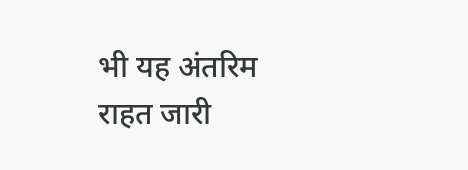भी यह अंतरिम राहत जारी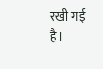रखी गई है।